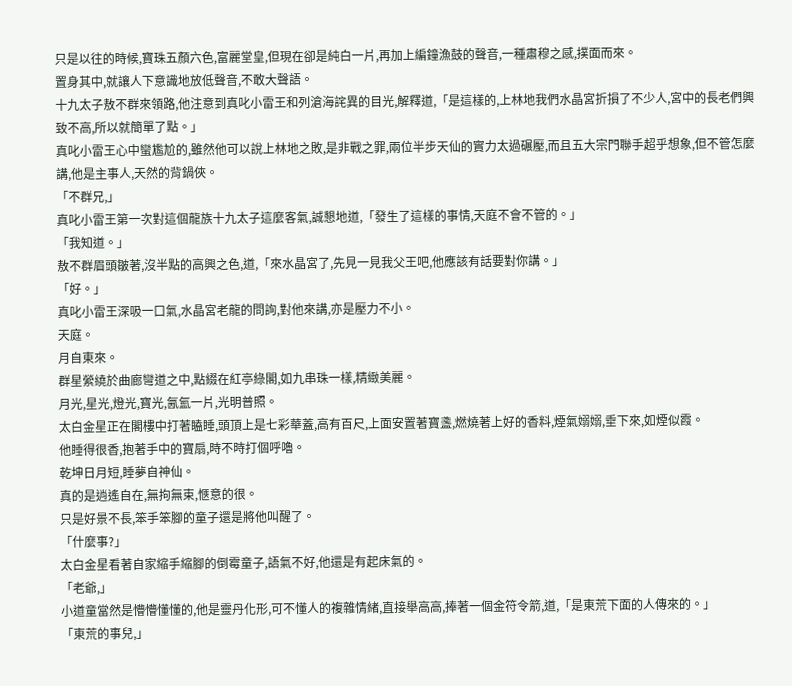只是以往的時候,寶珠五顏六色,富麗堂皇,但現在卻是純白一片,再加上編鐘漁鼓的聲音,一種肅穆之感,撲面而來。
置身其中,就讓人下意識地放低聲音,不敢大聲語。
十九太子敖不群來領路,他注意到真叱小雷王和列滄海詫異的目光,解釋道,「是這樣的,上林地我們水晶宮折損了不少人,宮中的長老們興致不高,所以就簡單了點。」
真叱小雷王心中蠻尷尬的,雖然他可以說上林地之敗,是非戰之罪,兩位半步天仙的實力太過碾壓,而且五大宗門聯手超乎想象,但不管怎麼講,他是主事人,天然的背鍋俠。
「不群兄,」
真叱小雷王第一次對這個龍族十九太子這麼客氣,誠懇地道,「發生了這樣的事情,天庭不會不管的。」
「我知道。」
敖不群眉頭皺著,沒半點的高興之色,道,「來水晶宮了,先見一見我父王吧,他應該有話要對你講。」
「好。」
真叱小雷王深吸一口氣,水晶宮老龍的問詢,對他來講,亦是壓力不小。
天庭。
月自東來。
群星縈繞於曲廊彎道之中,點綴在紅亭綠閣,如九串珠一樣,精緻美麗。
月光,星光,燈光,寶光,氤氳一片,光明普照。
太白金星正在閣樓中打著瞌睡,頭頂上是七彩華蓋,高有百尺,上面安置著寶盞,燃燒著上好的香料,煙氣嫋嫋,垂下來,如煙似霞。
他睡得很香,抱著手中的寶扇,時不時打個呼嚕。
乾坤日月短,睡夢自神仙。
真的是逍遙自在,無拘無束,愜意的很。
只是好景不長,笨手笨腳的童子還是將他叫醒了。
「什麼事?」
太白金星看著自家縮手縮腳的倒霉童子,語氣不好,他還是有起床氣的。
「老爺,」
小道童當然是懵懵懂懂的,他是靈丹化形,可不懂人的複雜情緒,直接舉高高,捧著一個金符令箭,道,「是東荒下面的人傳來的。」
「東荒的事兒,」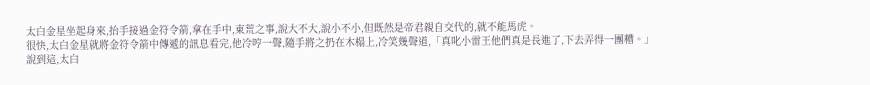太白金星坐起身來,抬手接過金符令箭,拿在手中,東荒之事,說大不大,說小不小,但既然是帝君親自交代的,就不能馬虎。
很快,太白金星就將金符令箭中傳遞的訊息看完,他冷哼一聲,隨手將之扔在木榻上,冷笑幾聲道,「真叱小雷王他們真是長進了,下去弄得一團糟。」
說到這,太白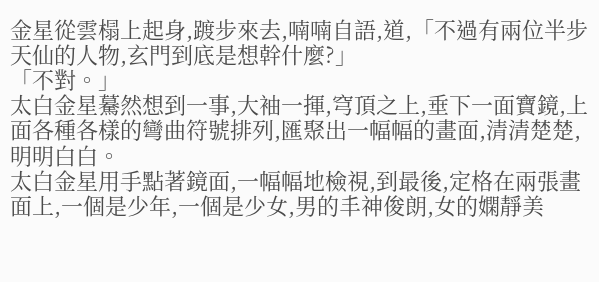金星從雲榻上起身,踱步來去,喃喃自語,道,「不過有兩位半步天仙的人物,玄門到底是想幹什麼?」
「不對。」
太白金星驀然想到一事,大袖一揮,穹頂之上,垂下一面寶鏡,上面各種各樣的彎曲符號排列,匯聚出一幅幅的畫面,清清楚楚,明明白白。
太白金星用手點著鏡面,一幅幅地檢視,到最後,定格在兩張畫面上,一個是少年,一個是少女,男的丰神俊朗,女的嫻靜美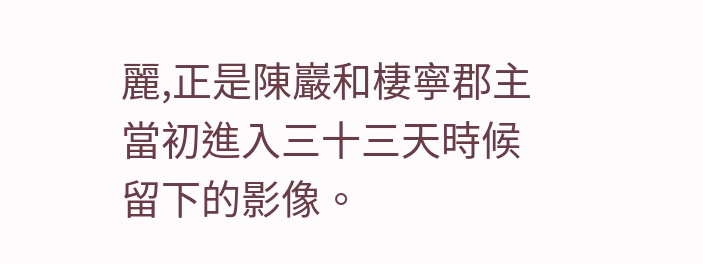麗,正是陳巖和棲寧郡主當初進入三十三天時候留下的影像。